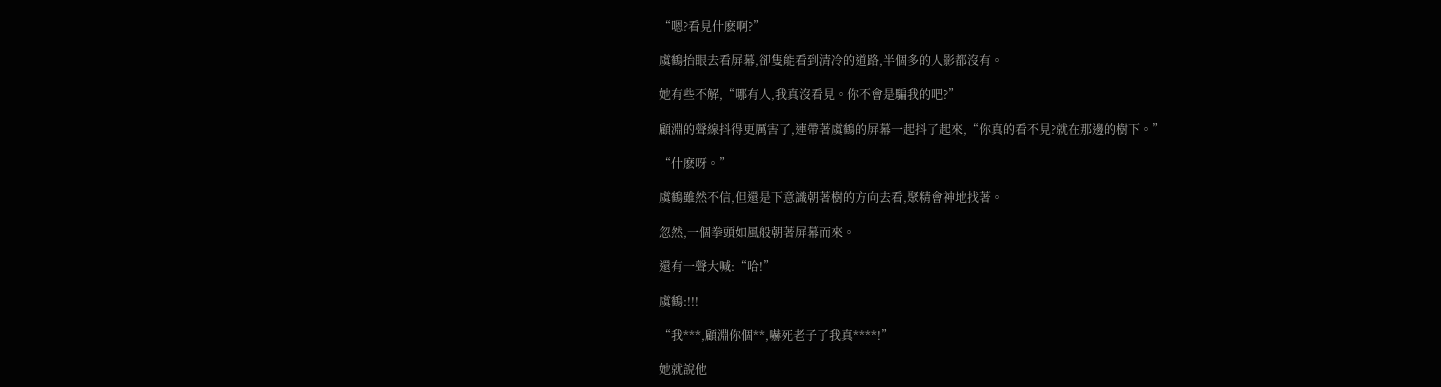“嗯?看見什麽啊?”

虞鶴抬眼去看屏幕,卻隻能看到清冷的道路,半個多的人影都沒有。

她有些不解,“哪有人,我真沒看見。你不會是騙我的吧?”

顧淵的聲線抖得更厲害了,連帶著虞鶴的屏幕一起抖了起來,“你真的看不見?就在那邊的樹下。”

“什麽呀。”

虞鶴雖然不信,但還是下意識朝著樹的方向去看,聚精會神地找著。

忽然,一個拳頭如風般朝著屏幕而來。

還有一聲大喊:“哈!”

虞鶴:!!!

“我***,顧淵你個**,嚇死老子了我真****!”

她就說他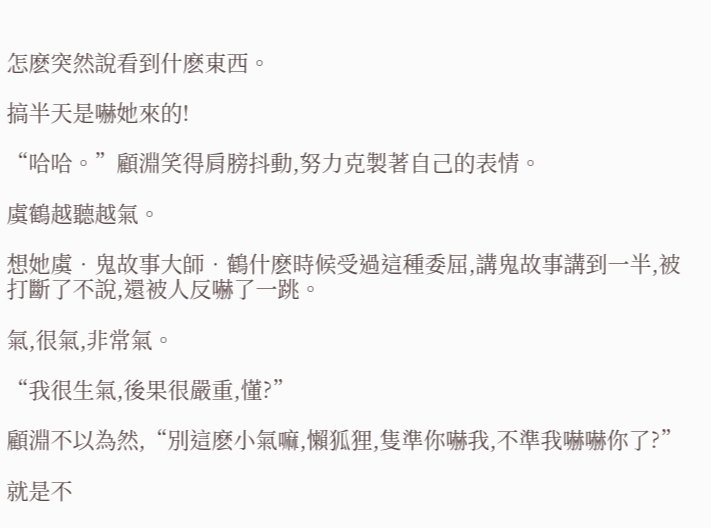怎麽突然說看到什麽東西。

搞半天是嚇她來的!

“哈哈。”顧淵笑得肩膀抖動,努力克製著自己的表情。

虞鶴越聽越氣。

想她虞•鬼故事大師•鶴什麽時候受過這種委屈,講鬼故事講到一半,被打斷了不說,還被人反嚇了一跳。

氣,很氣,非常氣。

“我很生氣,後果很嚴重,懂?”

顧淵不以為然,“別這麽小氣嘛,懶狐狸,隻準你嚇我,不準我嚇嚇你了?”

就是不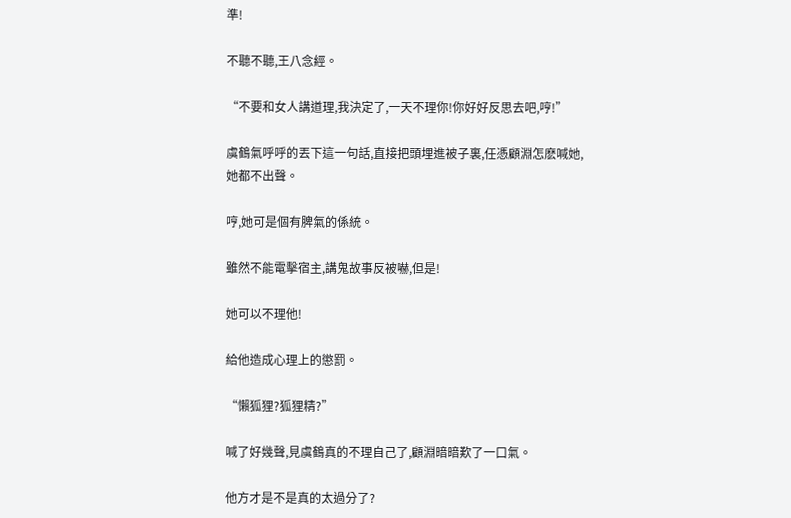準!

不聽不聽,王八念經。

“不要和女人講道理,我決定了,一天不理你!你好好反思去吧,哼!”

虞鶴氣呼呼的丟下這一句話,直接把頭埋進被子裏,任憑顧淵怎麽喊她,她都不出聲。

哼,她可是個有脾氣的係統。

雖然不能電擊宿主,講鬼故事反被嚇,但是!

她可以不理他!

給他造成心理上的懲罰。

“懶狐狸?狐狸精?”

喊了好幾聲,見虞鶴真的不理自己了,顧淵暗暗歎了一口氣。

他方才是不是真的太過分了?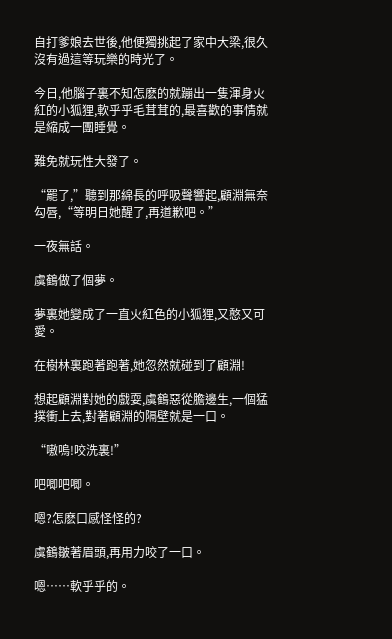自打爹娘去世後,他便獨挑起了家中大梁,很久沒有過這等玩樂的時光了。

今日,他腦子裏不知怎麽的就蹦出一隻渾身火紅的小狐狸,軟乎乎毛茸茸的,最喜歡的事情就是縮成一團睡覺。

難免就玩性大發了。

“罷了,”聽到那綿長的呼吸聲響起,顧淵無奈勾唇,“等明日她醒了,再道歉吧。”

一夜無話。

虞鶴做了個夢。

夢裏她變成了一直火紅色的小狐狸,又憨又可愛。

在樹林裏跑著跑著,她忽然就碰到了顧淵!

想起顧淵對她的戲耍,虞鶴惡從膽邊生,一個猛撲衝上去,對著顧淵的隔壁就是一口。

“嗷嗚!咬洗裏!”

吧唧吧唧。

嗯?怎麽口感怪怪的?

虞鶴皺著眉頭,再用力咬了一口。

嗯……軟乎乎的。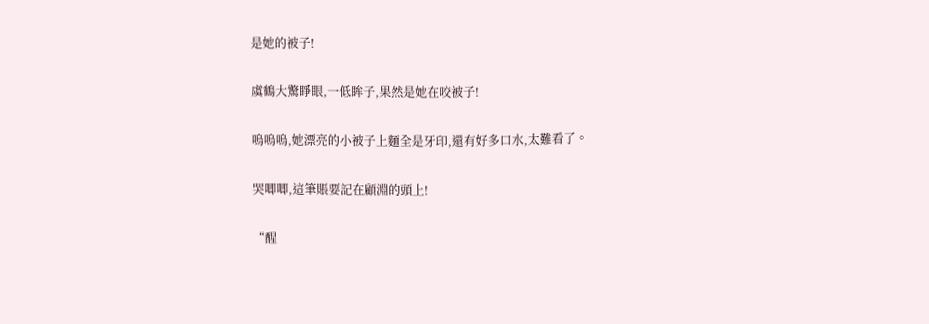是她的被子!

虞鶴大驚睜眼,一低眸子,果然是她在咬被子!

嗚嗚嗚,她漂亮的小被子上麵全是牙印,還有好多口水,太難看了。

哭唧唧,這筆賬要記在顧淵的頭上!

“醒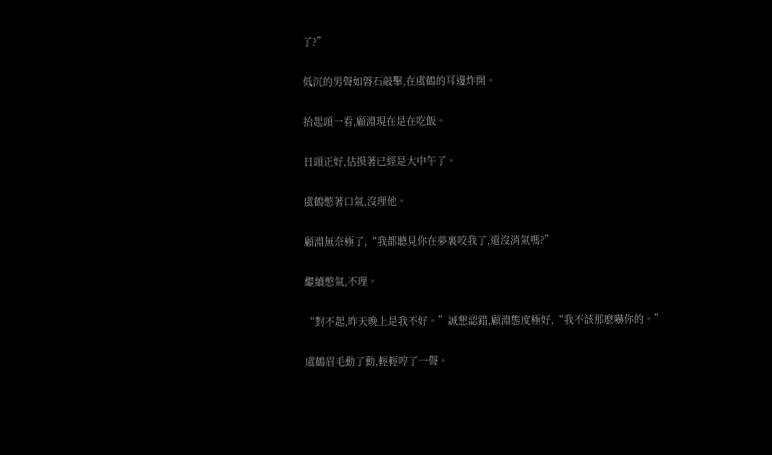了?”

低沉的男聲如磐石敲擊,在虞鶴的耳邊炸開。

抬起頭一看,顧淵現在是在吃飯。

日頭正好,估摸著已經是大中午了。

虞鶴憋著口氣,沒理他。

顧淵無奈極了,“我都聽見你在夢裏咬我了,還沒消氣嗎?”

繼續憋氣,不理。

“對不起,昨天晚上是我不好。”誠懇認錯,顧淵態度極好,“我不該那麽嚇你的。”

虞鶴眉毛動了動,輕輕哼了一聲。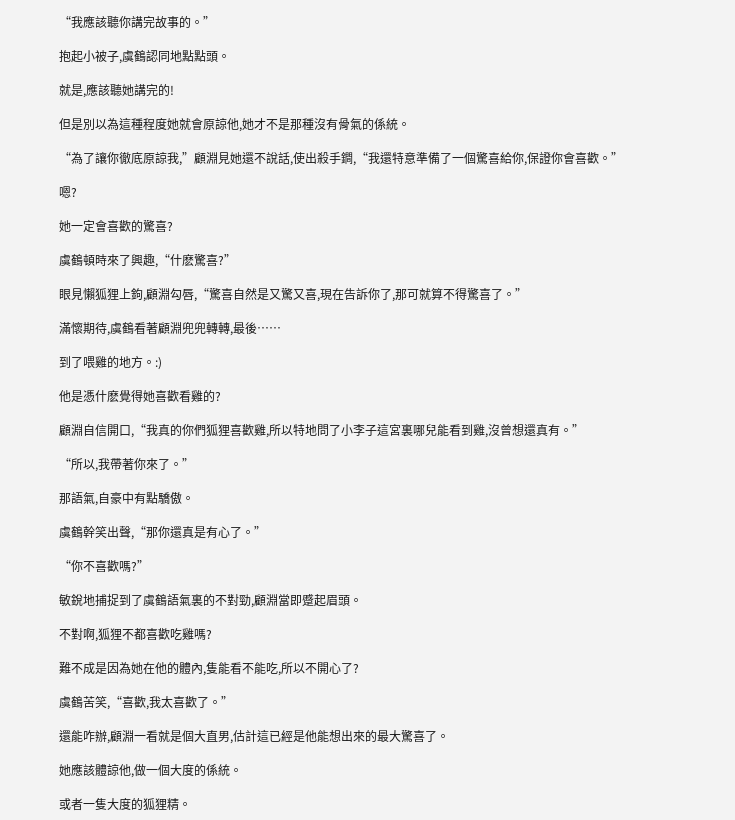“我應該聽你講完故事的。”

抱起小被子,虞鶴認同地點點頭。

就是,應該聽她講完的!

但是別以為這種程度她就會原諒他,她才不是那種沒有骨氣的係統。

“為了讓你徹底原諒我,”顧淵見她還不說話,使出殺手鐧,“我還特意準備了一個驚喜給你,保證你會喜歡。”

嗯?

她一定會喜歡的驚喜?

虞鶴頓時來了興趣,“什麽驚喜?”

眼見懶狐狸上鉤,顧淵勾唇,“驚喜自然是又驚又喜,現在告訴你了,那可就算不得驚喜了。”

滿懷期待,虞鶴看著顧淵兜兜轉轉,最後……

到了喂雞的地方。:)

他是憑什麽覺得她喜歡看雞的?

顧淵自信開口,“我真的你們狐狸喜歡雞,所以特地問了小李子這宮裏哪兒能看到雞,沒曾想還真有。”

“所以,我帶著你來了。”

那語氣,自豪中有點驕傲。

虞鶴幹笑出聲,“那你還真是有心了。”

“你不喜歡嗎?”

敏銳地捕捉到了虞鶴語氣裏的不對勁,顧淵當即蹙起眉頭。

不對啊,狐狸不都喜歡吃雞嗎?

難不成是因為她在他的體內,隻能看不能吃,所以不開心了?

虞鶴苦笑,“喜歡,我太喜歡了。”

還能咋辦,顧淵一看就是個大直男,估計這已經是他能想出來的最大驚喜了。

她應該體諒他,做一個大度的係統。

或者一隻大度的狐狸精。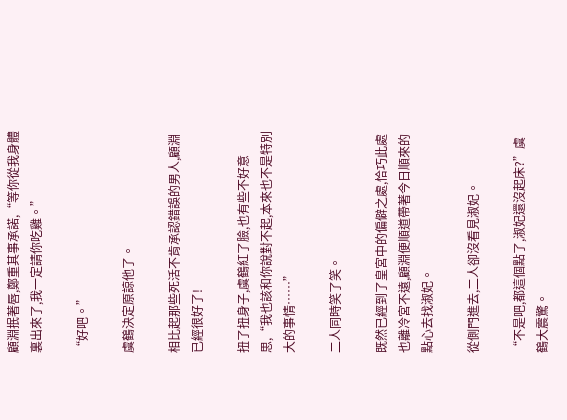顧淵抿著唇,鄭重其事承諾,“等你從我身體裏出來了,我一定請你吃雞。”

“好吧。”

虞鶴決定原諒他了。

相比起那些死活不肯承認錯誤的男人,顧淵已經很好了!

扭了扭身子,虞鶴紅了臉,也有些不好意思,“我也該和你說對不起,本來也不是特別大的事情……”

二人同時笑了笑。

既然已經到了皇宮中的偏僻之處,恰巧此處也離冷宮不遠,顧淵便順道帶著今日順來的點心去找淑妃。

從側門進去,二人卻沒看見淑妃。

“不是吧,都這個點了,淑妃還沒起床?”虞鶴大震驚。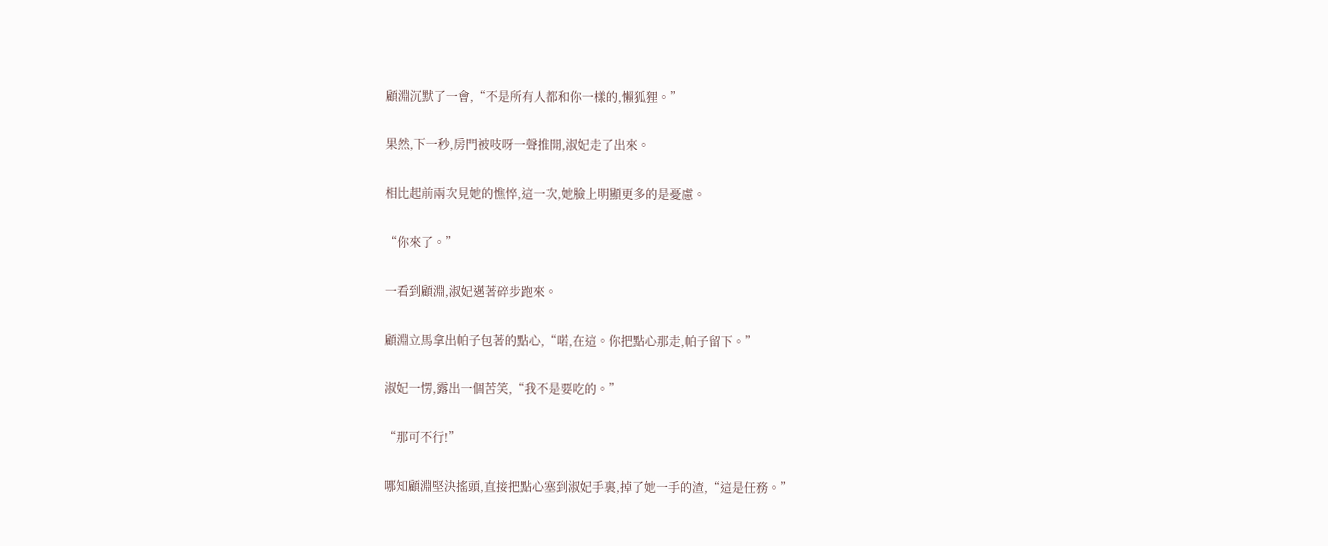顧淵沉默了一會,“不是所有人都和你一樣的,懶狐狸。”

果然,下一秒,房門被吱呀一聲推開,淑妃走了出來。

相比起前兩次見她的憔悴,這一次,她臉上明顯更多的是憂慮。

“你來了。”

一看到顧淵,淑妃邁著碎步跑來。

顧淵立馬拿出帕子包著的點心,“喏,在這。你把點心那走,帕子留下。”

淑妃一愣,露出一個苦笑,“我不是要吃的。”

“那可不行!”

哪知顧淵堅決搖頭,直接把點心塞到淑妃手裏,掉了她一手的渣,“這是任務。”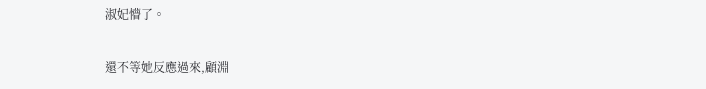淑妃懵了。

還不等她反應過來,顧淵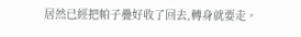居然已經把帕子疊好收了回去,轉身就要走。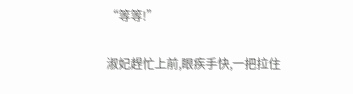“等等!”

淑妃趕忙上前,眼疾手快,一把拉住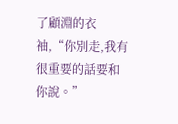了顧淵的衣袖,“你別走,我有很重要的話要和你說。”